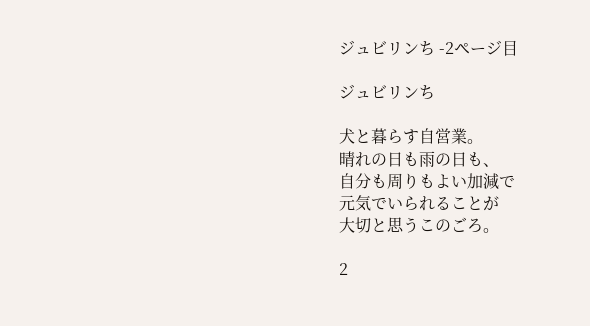ジュビリンち -2ページ目

ジュビリンち

犬と暮らす自営業。
晴れの日も雨の日も、
自分も周りもよい加減で
元気でいられることが
大切と思うこのごろ。

2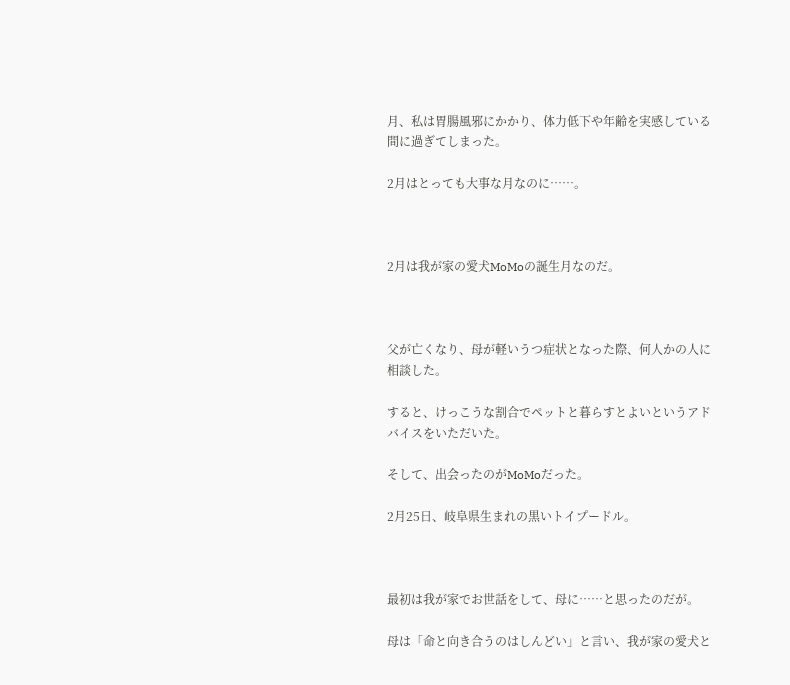月、私は胃腸風邪にかかり、体力低下や年齢を実感している間に過ぎてしまった。

2月はとっても大事な月なのに……。



2月は我が家の愛犬MoMoの誕生月なのだ。



父が亡くなり、母が軽いうつ症状となった際、何人かの人に相談した。

すると、けっこうな割合でペットと暮らすとよいというアドバイスをいただいた。

そして、出会ったのがMoMoだった。

2月25日、岐阜県生まれの黒いトイプードル。



最初は我が家でお世話をして、母に……と思ったのだが。

母は「命と向き合うのはしんどい」と言い、我が家の愛犬と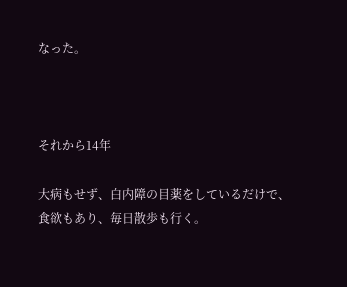なった。



それから14年

大病もせず、白内障の目薬をしているだけで、食欲もあり、毎日散歩も行く。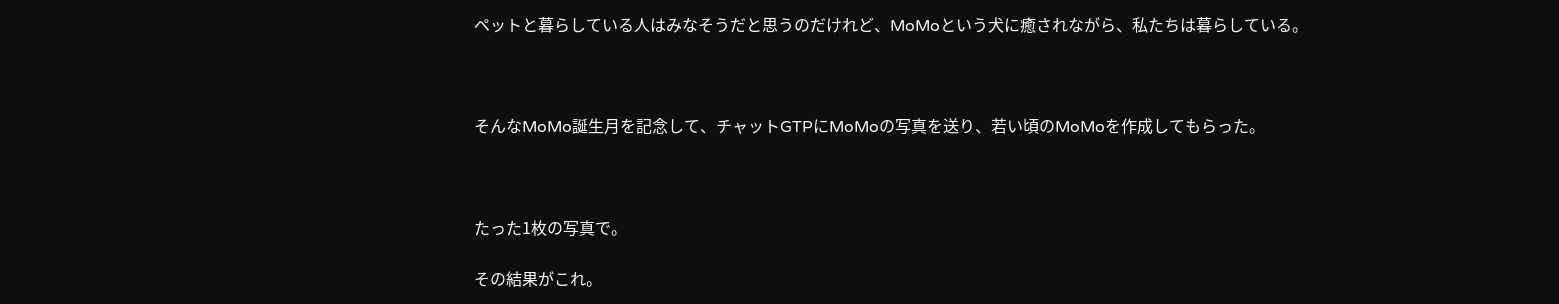ペットと暮らしている人はみなそうだと思うのだけれど、MoMoという犬に癒されながら、私たちは暮らしている。



そんなMoMo誕生月を記念して、チャットGTPにMoMoの写真を送り、若い頃のMoMoを作成してもらった。



たった1枚の写真で。

その結果がこれ。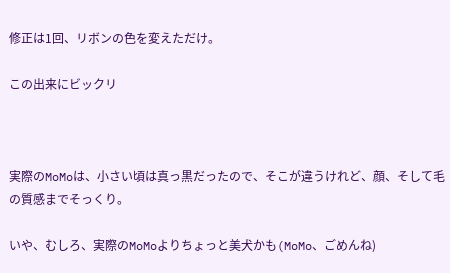修正は1回、リボンの色を変えただけ。

この出来にビックリ



実際のMoMoは、小さい頃は真っ黒だったので、そこが違うけれど、顔、そして毛の質感までそっくり。

いや、むしろ、実際のMoMoよりちょっと美犬かも(MoMo、ごめんね)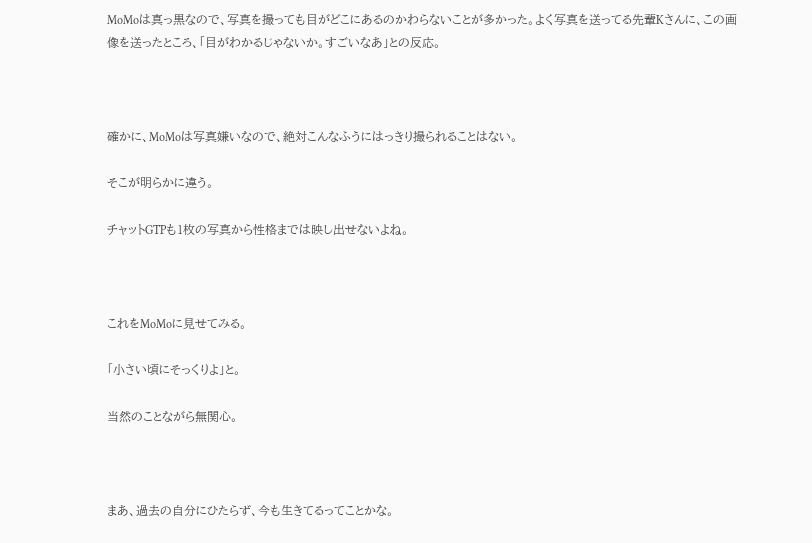MoMoは真っ黒なので、写真を撮っても目がどこにあるのかわらないことが多かった。よく写真を送ってる先輩Kさんに、この画像を送ったところ、「目がわかるじゃないか。すごいなあ」との反応。



確かに、MoMoは写真嫌いなので、絶対こんなふうにはっきり撮られることはない。

そこが明らかに違う。

チャットGTPも1枚の写真から性格までは映し出せないよね。



これをMoMoに見せてみる。

「小さい頃にそっくりよ」と。

当然のことながら無関心。



まあ、過去の自分にひたらず、今も生きてるってことかな。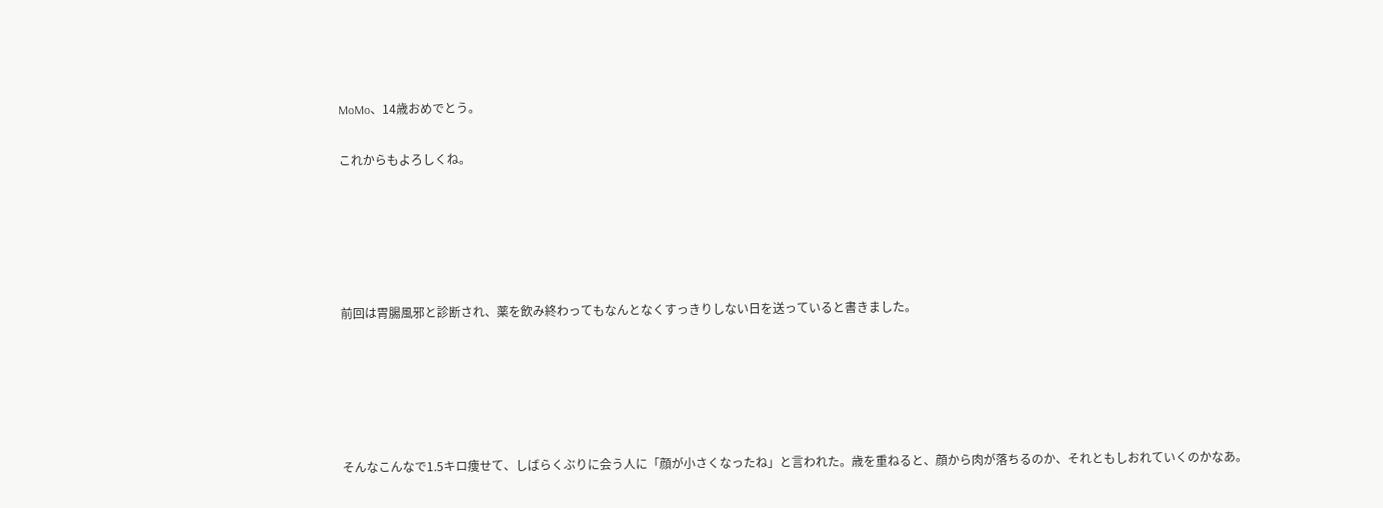MoMo、14歳おめでとう。

これからもよろしくね。





前回は胃腸風邪と診断され、薬を飲み終わってもなんとなくすっきりしない日を送っていると書きました。





そんなこんなで1.5キロ痩せて、しばらくぶりに会う人に「顔が小さくなったね」と言われた。歳を重ねると、顔から肉が落ちるのか、それともしおれていくのかなあ。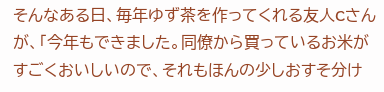そんなある日、毎年ゆず茶を作ってくれる友人Cさんが、「今年もできました。同僚から買っているお米がすごくおいしいので、それもほんの少しおすそ分け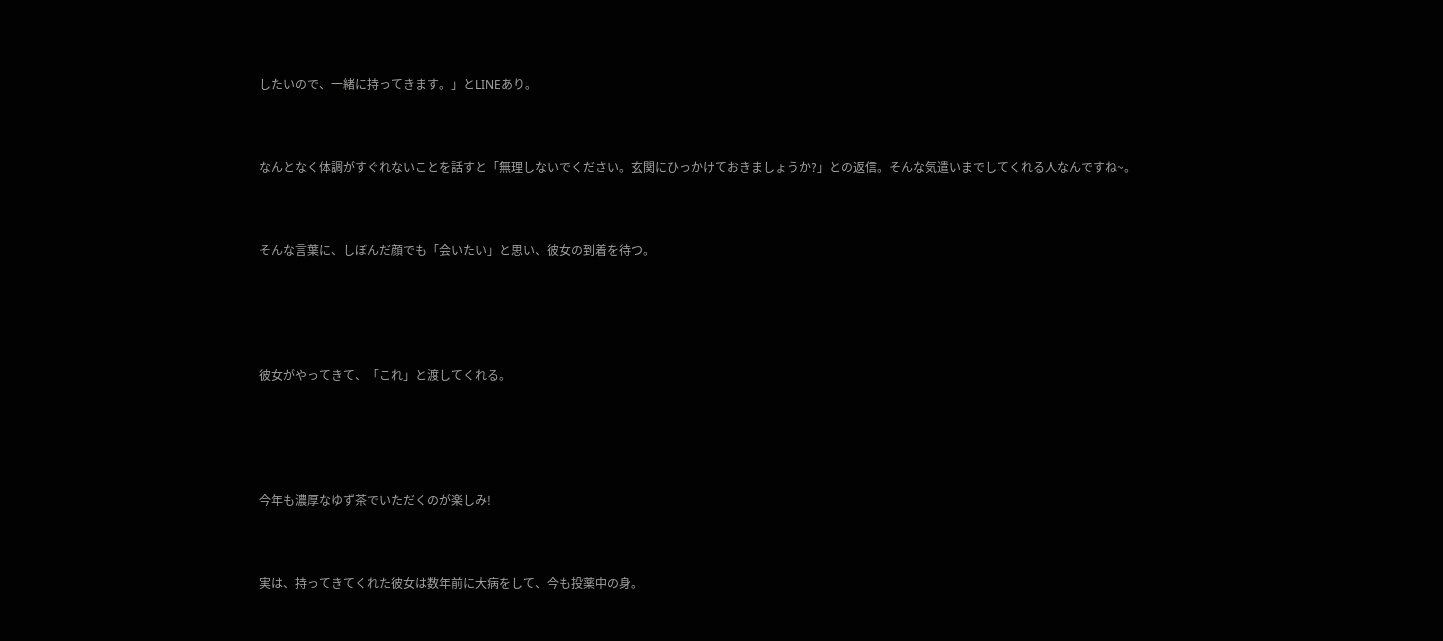したいので、一緒に持ってきます。」とLINEあり。



なんとなく体調がすぐれないことを話すと「無理しないでください。玄関にひっかけておきましょうか?」との返信。そんな気遣いまでしてくれる人なんですね~。



そんな言葉に、しぼんだ顔でも「会いたい」と思い、彼女の到着を待つ。





彼女がやってきて、「これ」と渡してくれる。





今年も濃厚なゆず茶でいただくのが楽しみ!



実は、持ってきてくれた彼女は数年前に大病をして、今も投薬中の身。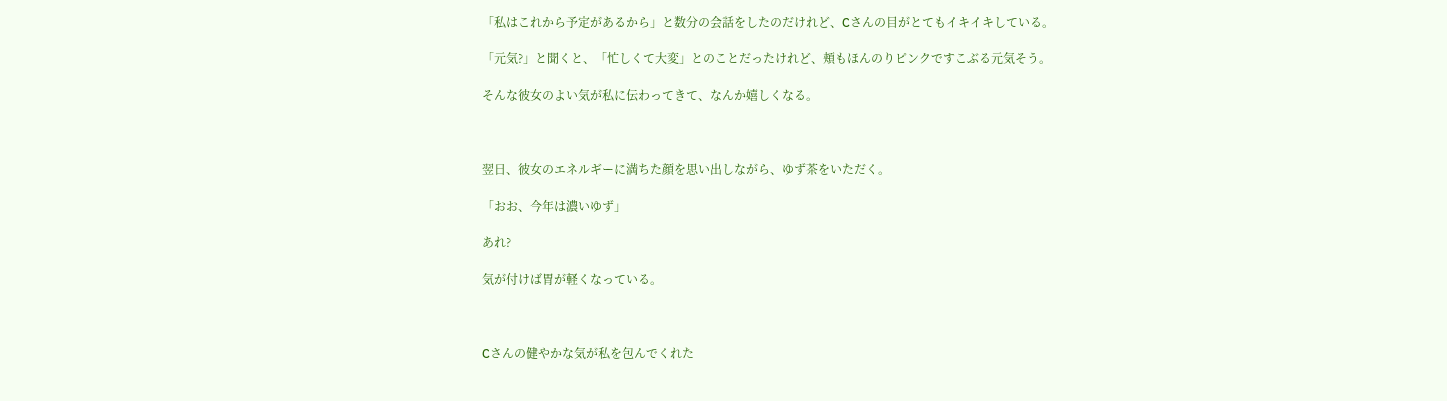「私はこれから予定があるから」と数分の会話をしたのだけれど、Cさんの目がとてもイキイキしている。

「元気?」と聞くと、「忙しくて大変」とのことだったけれど、頬もほんのりピンクですこぶる元気そう。

そんな彼女のよい気が私に伝わってきて、なんか嬉しくなる。



翌日、彼女のエネルギーに満ちた顔を思い出しながら、ゆず茶をいただく。

「おお、今年は濃いゆず」

あれ?

気が付けば胃が軽くなっている。



Cさんの健やかな気が私を包んでくれた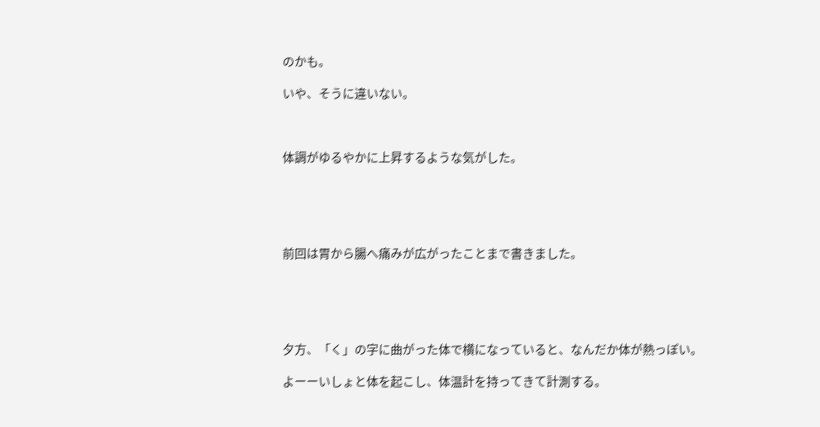のかも。

いや、そうに違いない。



体調がゆるやかに上昇するような気がした。





前回は胃から腸へ痛みが広がったことまで書きました。





夕方、「く」の字に曲がった体で横になっていると、なんだか体が熱っぽい。

よーーいしょと体を起こし、体温計を持ってきて計測する。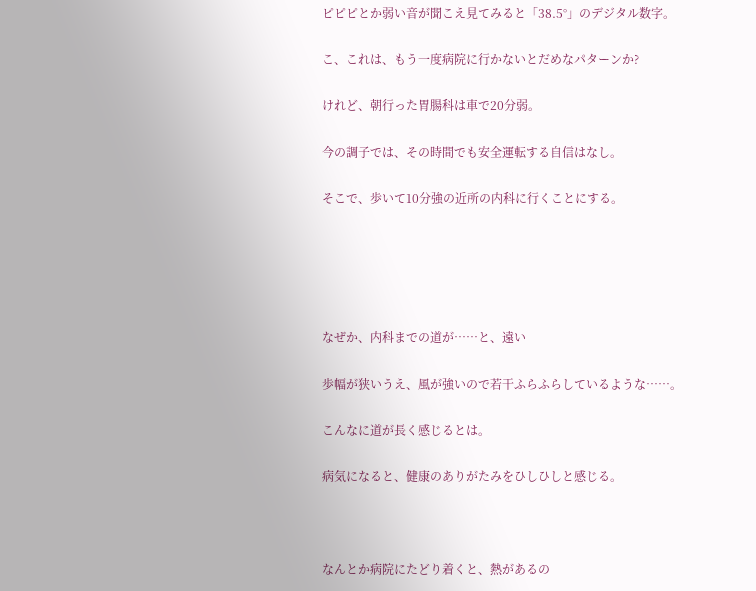ピピピとか弱い音が聞こえ見てみると「38.5°」のデジタル数字。

こ、これは、もう一度病院に行かないとだめなパターンか?

けれど、朝行った胃腸科は車で20分弱。

今の調子では、その時間でも安全運転する自信はなし。

そこで、歩いて10分強の近所の内科に行くことにする。





なぜか、内科までの道が……と、遠い

歩幅が狭いうえ、風が強いので若干ふらふらしているような……。

こんなに道が長く感じるとは。

病気になると、健康のありがたみをひしひしと感じる。



なんとか病院にたどり着くと、熱があるの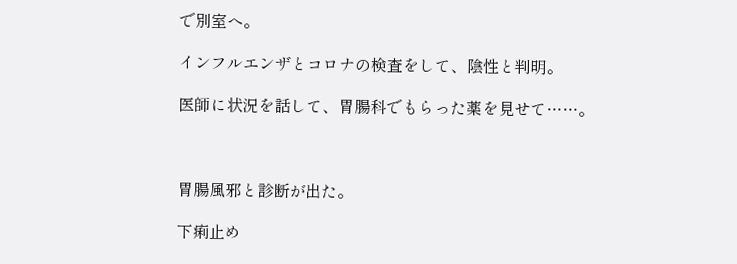で別室へ。

インフルエンザとコロナの検査をして、陰性と判明。

医師に状況を話して、胃腸科でもらった薬を見せて……。



胃腸風邪と診断が出た。

下痢止め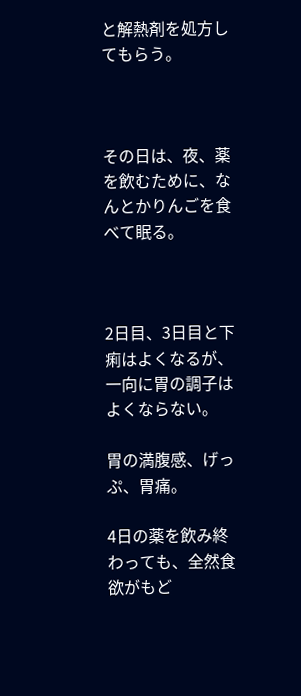と解熱剤を処方してもらう。



その日は、夜、薬を飲むために、なんとかりんごを食べて眠る。



2日目、3日目と下痢はよくなるが、一向に胃の調子はよくならない。

胃の満腹感、げっぷ、胃痛。

4日の薬を飲み終わっても、全然食欲がもど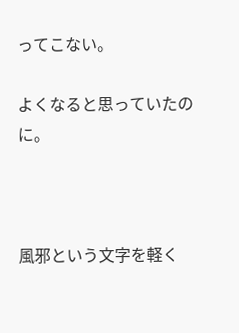ってこない。

よくなると思っていたのに。



風邪という文字を軽く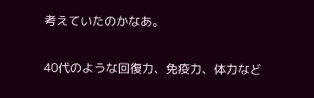考えていたのかなあ。

40代のような回復力、免疫力、体力など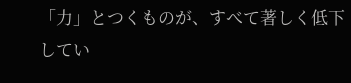「力」とつくものが、すべて著しく低下してい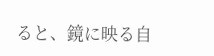ると、鏡に映る自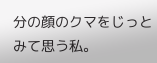分の顔のクマをじっとみて思う私。